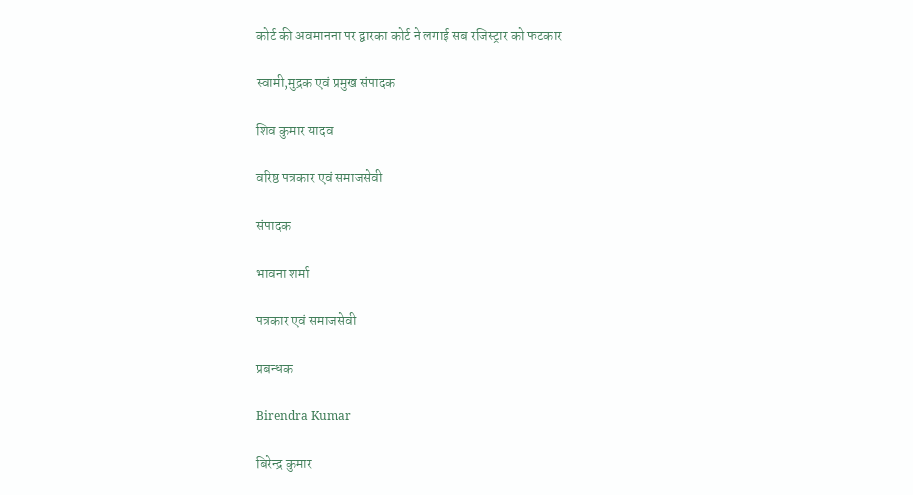कोर्ट की अवमानना पर द्वारका कोर्ट ने लगाई सब रजिस्ट्रार को फटकार

स्वामी,मुद्रक एवं प्रमुख संपादक

शिव कुमार यादव

वरिष्ठ पत्रकार एवं समाजसेवी

संपादक

भावना शर्मा

पत्रकार एवं समाजसेवी

प्रबन्धक

Birendra Kumar

बिरेन्द्र कुमार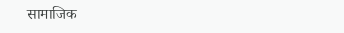सामाजिक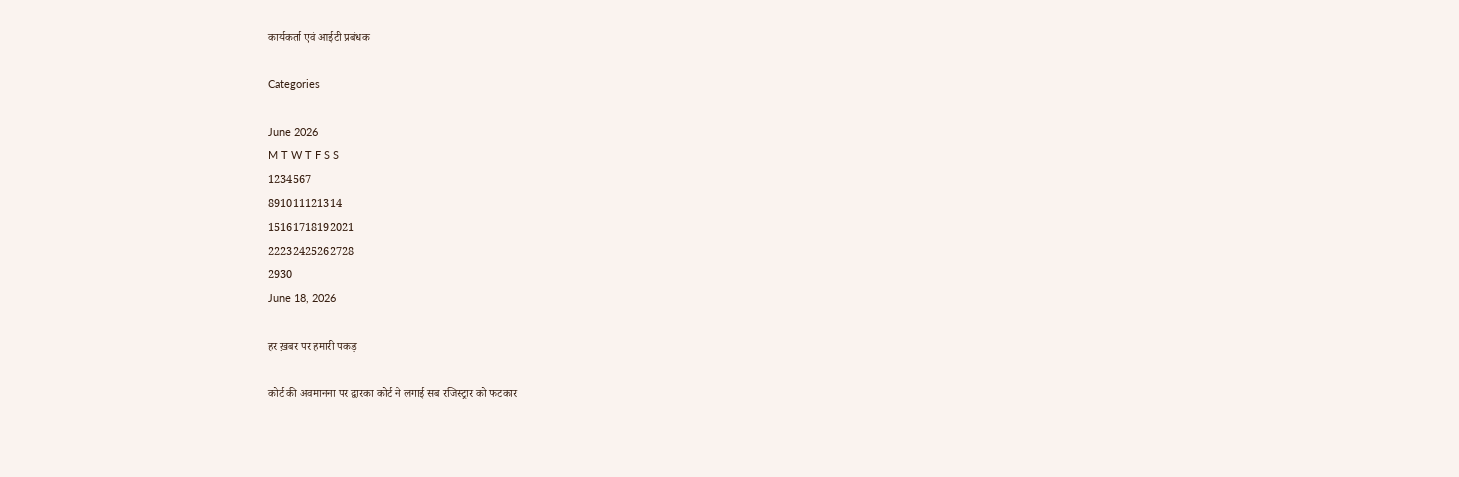कार्यकर्ता एवं आईटी प्रबंधक

Categories

June 2026
M T W T F S S
1234567
891011121314
15161718192021
22232425262728
2930
June 18, 2026

हर ख़बर पर हमारी पकड़

कोर्ट की अवमानना पर द्वारका कोर्ट ने लगाई सब रजिस्ट्रार को फटकार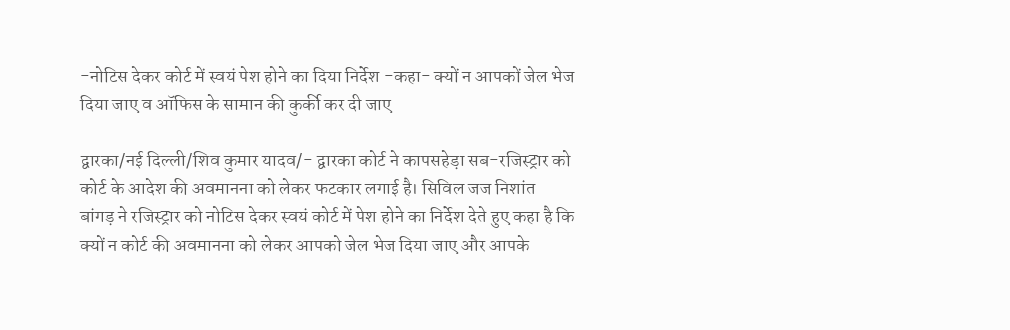-नोटिस देकर कोर्ट में स्वयं पेश होने का दिया निर्देश -कहा- क्यों न आपकों जेल भेज दिया जाए व ऑफिस के सामान की कुर्की कर दी जाए

द्वारका/नई दिल्ली/शिव कुमार यादव/- द्वारका कोर्ट ने कापसहेड़ा सब-रजिस्ट्रार को कोर्ट के आदेश की अवमानना को लेकर फटकार लगाई है। सिविल जज निशांत बांगड़ ने रजिस्ट्रार को नोटिस देकर स्वयं कोर्ट में पेश होने का निर्देश देते हुए कहा है कि क्यों न कोर्ट की अवमानना को लेकर आपको जेल भेज दिया जाए और आपके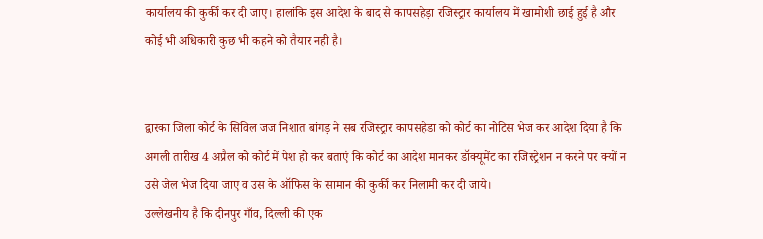कार्यालय की कुर्की कर दी जाए। हालांकि इस आदेश के बाद से कापसहेड़ा रजिस्ट्रार कार्यालय में खामोशी छाई हुई है और कोई भी अधिकारी कुछ भी कहने को तैयार नही है।


द्वारका जिला कोर्ट के सिविल जज निशात बांगड़ ने सब रजिस्ट्रार कापसहेडा को कोर्ट का नोटिस भेज कर आदेश दिया है कि अगली तारीख 4 अप्रैल को कोर्ट में पेश हो कर बताएं कि कोर्ट का आदेश मानकर डॉक्यूमेंट का रजिस्ट्रेशन न करने पर क्यों न उसे जेल भेज दिया जाए व उस के ऑफिस के सामान की कुर्की कर निलामी कर दी जाये।
उल्लेखनीय है कि दीनपुर गाँव, दिल्ली की एक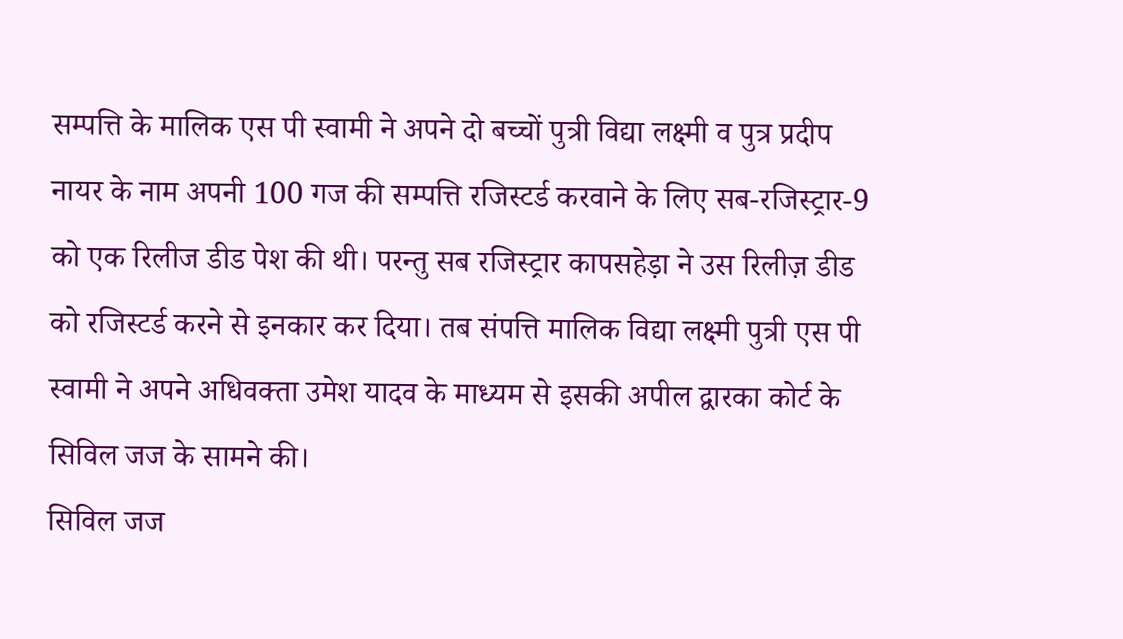सम्पत्ति के मालिक एस पी स्वामी ने अपने दो बच्चों पुत्री विद्या लक्ष्मी व पुत्र प्रदीप नायर के नाम अपनी 100 गज की सम्पत्ति रजिस्टर्ड करवाने के लिए सब-रजिस्ट्रार-9 को एक रिलीज डीड पेश की थी। परन्तु सब रजिस्ट्र‌ार कापसहेड़ा ने उस रिलीज़ डीड को रजिस्टर्ड करने से इनकार कर दिया। तब संपत्ति मालिक विद्या लक्ष्मी पुत्री एस पी स्वामी ने अपने अधिवक्ता उमेश यादव के माध्यम से इसकी अपील द्वार‌का कोर्ट के सिविल जज के सामने की।
सिविल जज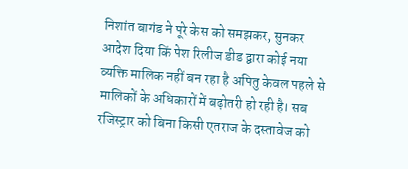निशांत बागंड ने पूरे केस को समझकर, सुनकर आदेश दिया किं पेश रिलीज डीड द्वारा कोई नया व्यक्ति मालिक नहीं बन रहा है अपितु केवल पहले से मालिकों के अधिकारों में बढ़ोतरी हो रही है। सब रजिस्ट्रार को बिना किसी एतराज के दस्तावेज को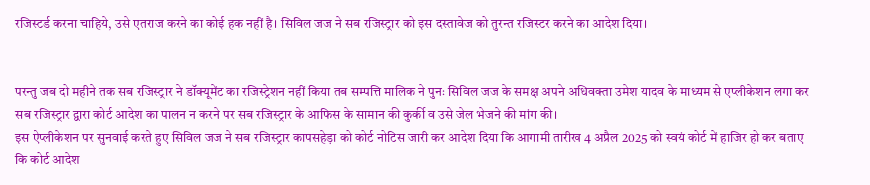रजिस्टर्ड करना चाहिये, उसे एतराज करने का कोई हक नहीं है। सिविल जज ने सब रजिस्ट्रार को इस दस्तावेज को तुरन्त रजिस्टर करने का आदेश दिया।


परन्तु जब दो महीने तक सब रजिस्ट्रार ने डॉक्यूमेंट का रजिस्ट्रेशन नहीं किया तब सम्पत्ति मालिक ने पुनः सिविल जज के समक्ष अपने अधिवक्ता उमेश यादव के माध्यम से एप्लीकेशन लगा कर सब रजिस्ट्रार द्वारा कोर्ट आदेश का पालन न करने पर सब रजिस्ट्रार के आफिस के सामान की कुर्की व उसे जेल भेजने की मांग की।
इस ऐप्लीकेशन पर सुनवाई करते हुए सिविल जज ने सब रजिस्ट्रार कापसहेड़ा को कोर्ट नोटिस जारी कर आदेश दिया कि आगामी तारीख 4 अप्रैल 2025 को स्वयं कोर्ट में हाजिर हो कर बताए कि कोर्ट आदेश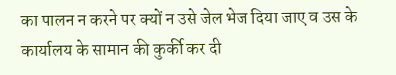का पालन न करने पर क्यों न उसे जेल भेज दिया जाए व उस के कार्यालय के सामान की कुर्की कर दी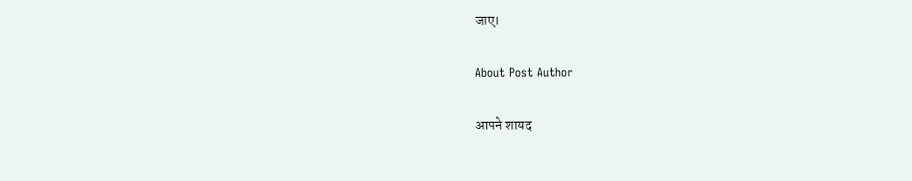जाए।

About Post Author

आपने शायद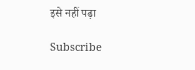इसे नहीं पढ़ा

Subscribe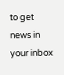to get news in your inbox